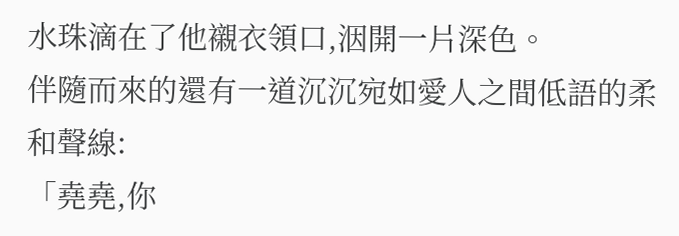水珠滴在了他襯衣領口,洇開一片深色。
伴隨而來的還有一道沉沉宛如愛人之間低語的柔和聲線:
「堯堯,你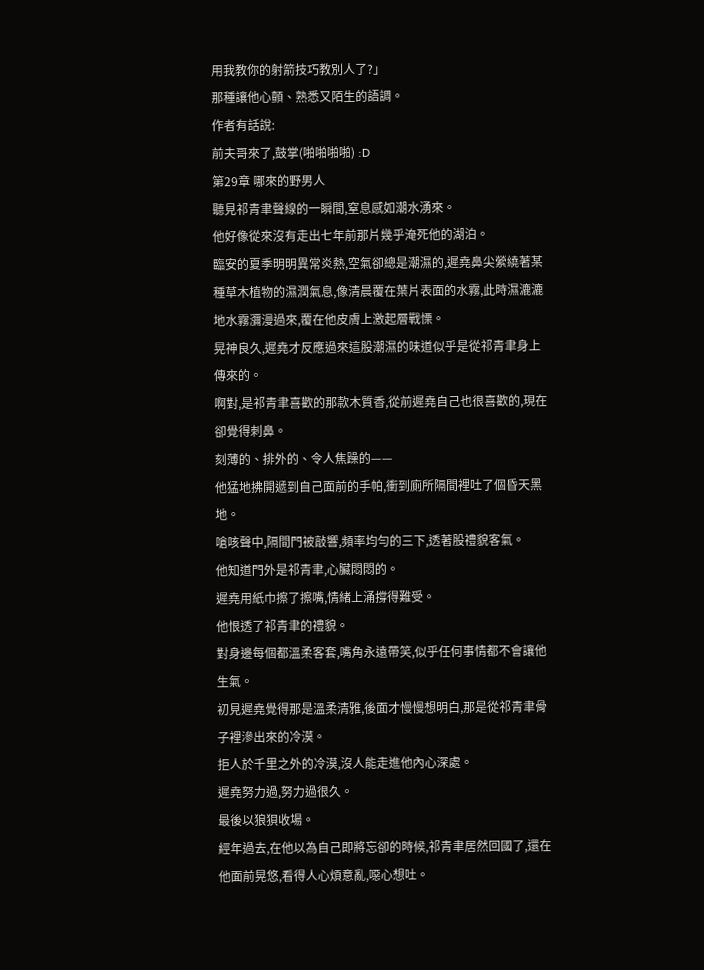用我教你的射箭技巧教別人了?」
那種讓他心顫、熟悉又陌生的語調。
作者有話說:
前夫哥來了,鼓掌(啪啪啪啪) :D
第29章 哪來的野男人
聽見祁青聿聲線的一瞬間,窒息感如潮水湧來。
他好像從來沒有走出七年前那片幾乎淹死他的湖泊。
臨安的夏季明明異常炎熱,空氣卻總是潮濕的,遲堯鼻尖縈繞著某種草木植物的濕潤氣息,像清晨覆在葉片表面的水霧,此時濕漉漉地水霧瀰漫過來,覆在他皮膚上激起層戰慄。
晃神良久,遲堯才反應過來這股潮濕的味道似乎是從祁青聿身上傳來的。
啊對,是祁青聿喜歡的那款木質香,從前遲堯自己也很喜歡的,現在卻覺得刺鼻。
刻薄的、排外的、令人焦躁的——
他猛地拂開遞到自己面前的手帕,衝到廁所隔間裡吐了個昏天黑地。
嗆咳聲中,隔間門被敲響,頻率均勻的三下,透著股禮貌客氣。
他知道門外是祁青聿,心臟悶悶的。
遲堯用紙巾擦了擦嘴,情緒上涌撐得難受。
他恨透了祁青聿的禮貌。
對身邊每個都溫柔客套,嘴角永遠帶笑,似乎任何事情都不會讓他生氣。
初見遲堯覺得那是溫柔清雅,後面才慢慢想明白,那是從祁青聿骨子裡滲出來的冷漠。
拒人於千里之外的冷漠,沒人能走進他內心深處。
遲堯努力過,努力過很久。
最後以狼狽收場。
經年過去,在他以為自己即將忘卻的時候,祁青聿居然回國了,還在他面前晃悠,看得人心煩意亂,噁心想吐。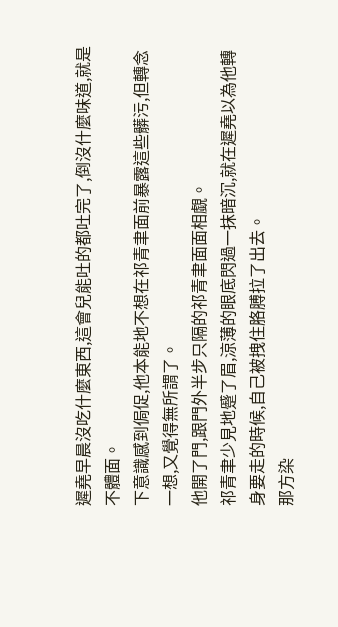遲堯早晨沒吃什麼東西,這會兒能吐的都吐完了,倒沒什麼味道,就是不體面。
下意識感到侷促,他本能地不想在祁青聿面前暴露這些髒污,但轉念一想,又覺得無所謂了。
他開了門,跟門外半步只隔的祁青聿面面相覷。
祁青聿少見地蹙了眉,涼薄的眼底閃過一抹暗沉,就在遲堯以為他轉身要走的時候,自己被拽住胳膊拉了出去。
那方染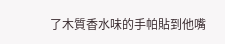了木質香水味的手帕貼到他嘴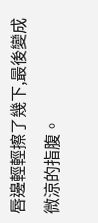唇邊輕輕擦了幾下,最後變成微涼的指腹。